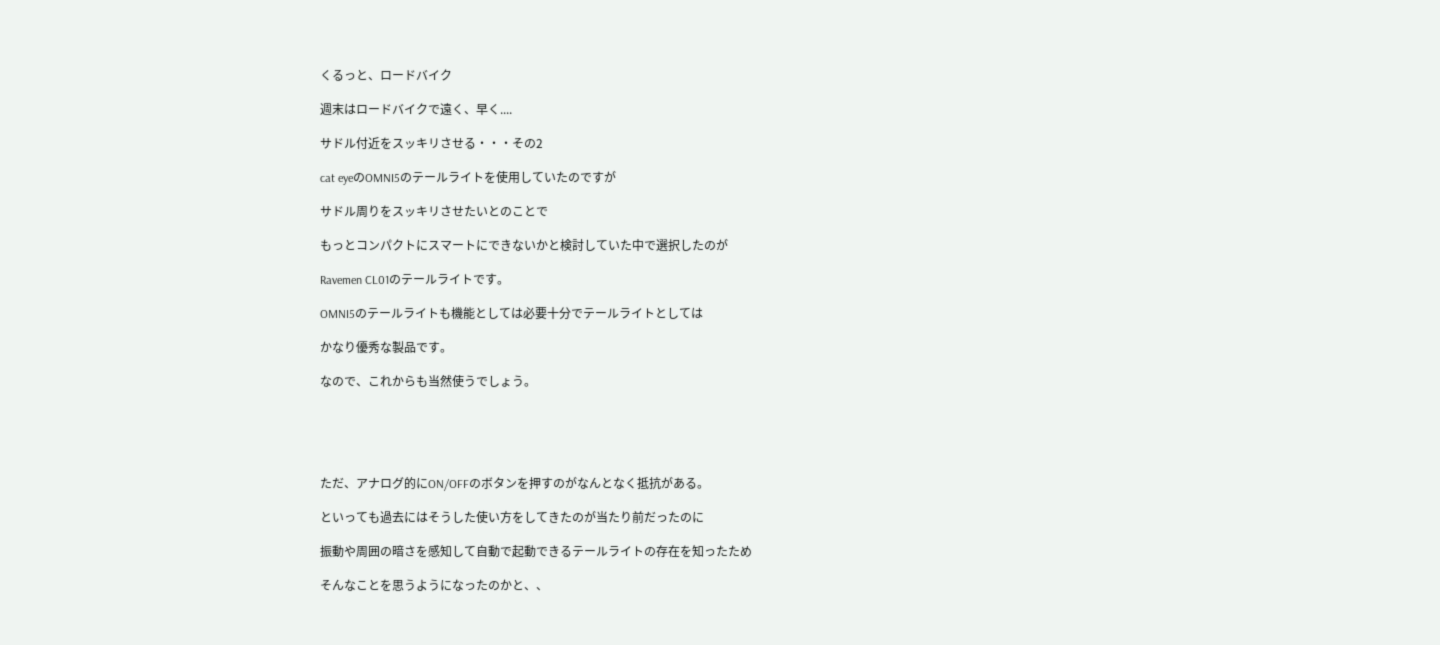くるっと、ロードバイク

週末はロードバイクで遠く、早く....

サドル付近をスッキリさせる・・・その2

cat eyeのOMNI5のテールライトを使用していたのですが

サドル周りをスッキリさせたいとのことで

もっとコンパクトにスマートにできないかと検討していた中で選択したのが

Ravemen CL01のテールライトです。

OMNI5のテールライトも機能としては必要十分でテールライトとしては

かなり優秀な製品です。

なので、これからも当然使うでしょう。





ただ、アナログ的にON/OFFのボタンを押すのがなんとなく抵抗がある。

といっても過去にはそうした使い方をしてきたのが当たり前だったのに

振動や周囲の暗さを感知して自動で起動できるテールライトの存在を知ったため

そんなことを思うようになったのかと、、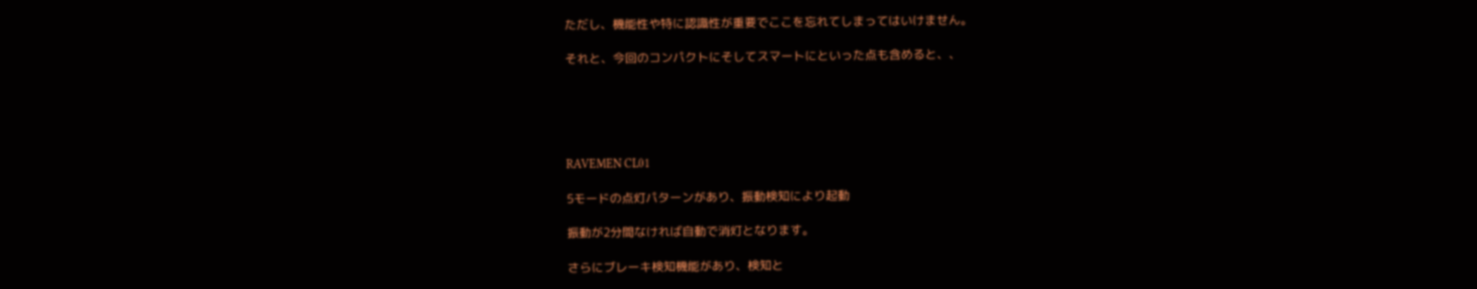ただし、機能性や特に認識性が重要でここを忘れてしまってはいけません。

それと、今回のコンパクトにそしてスマートにといった点も含めると、、





RAVEMEN CL01

5モードの点灯パターンがあり、振動検知により起動

振動が2分間なければ自動で消灯となります。

さらにブレーキ検知機能があり、検知と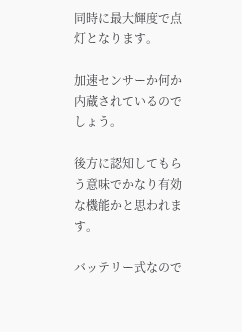同時に最大輝度で点灯となります。

加速センサーか何か内蔵されているのでしょう。

後方に認知してもらう意味でかなり有効な機能かと思われます。

バッテリー式なので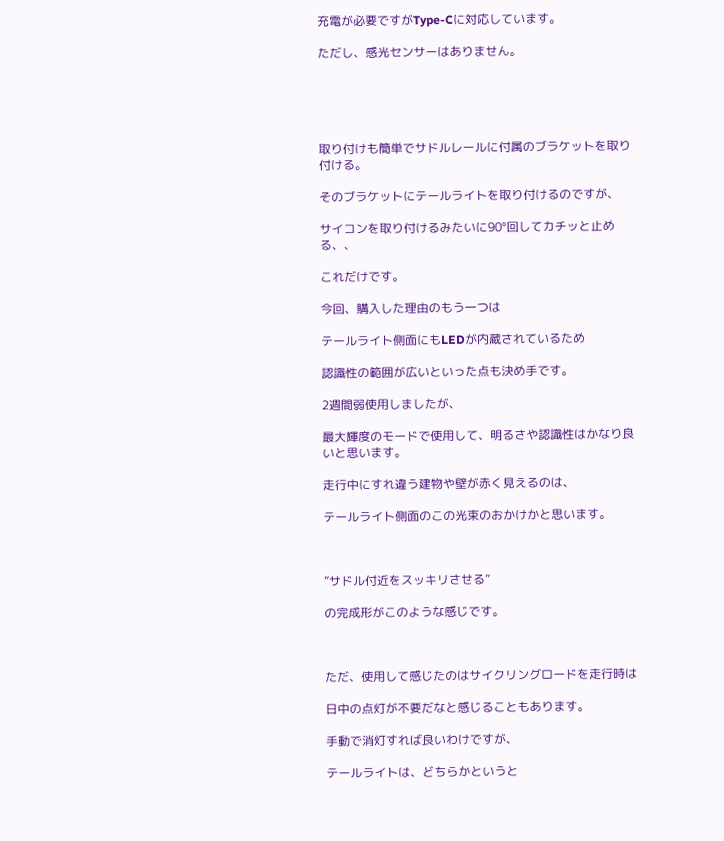充電が必要ですがType-Cに対応しています。

ただし、感光センサーはありません。





取り付けも簡単でサドルレールに付属のブラケットを取り付ける。

そのブラケットにテールライトを取り付けるのですが、

サイコンを取り付けるみたいに90°回してカチッと止める、、

これだけです。

今回、購入した理由のもう一つは

テールライト側面にもLEDが内蔵されているため

認識性の範囲が広いといった点も決め手です。

2週間弱使用しましたが、

最大輝度のモードで使用して、明るさや認識性はかなり良いと思います。

走行中にすれ違う建物や壁が赤く見えるのは、

テールライト側面のこの光束のおかけかと思います。



”サドル付近をスッキリさせる”

の完成形がこのような感じです。



ただ、使用して感じたのはサイクリングロードを走行時は

日中の点灯が不要だなと感じることもあります。

手動で消灯すれば良いわけですが、

テールライトは、どちらかというと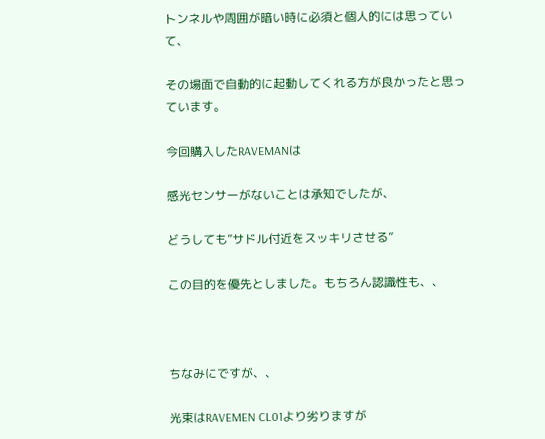トンネルや周囲が暗い時に必須と個人的には思っていて、

その場面で自動的に起動してくれる方が良かったと思っています。

今回購入したRAVEMANは

感光センサーがないことは承知でしたが、

どうしても”サドル付近をスッキリさせる”

この目的を優先としました。もちろん認識性も、、



ちなみにですが、、

光束はRAVEMEN CL01より劣りますが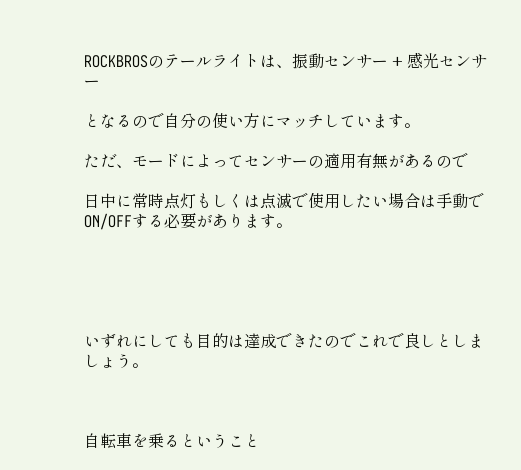ROCKBROSのテールライトは、振動センサー + 感光センサー

となるので自分の使い方にマッチしています。

ただ、モードによってセンサーの適用有無があるので

日中に常時点灯もしくは点滅で使用したい場合は手動でON/OFFする必要があります。





いずれにしても目的は達成できたのでこれで良しとしましょう。



自転車を乗るということ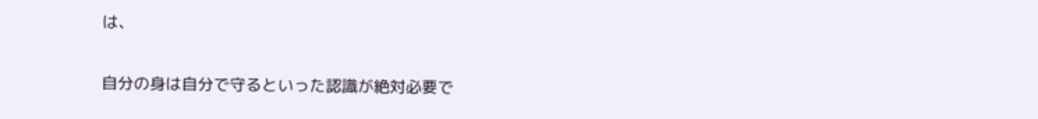は、

自分の身は自分で守るといった認識が絶対必要で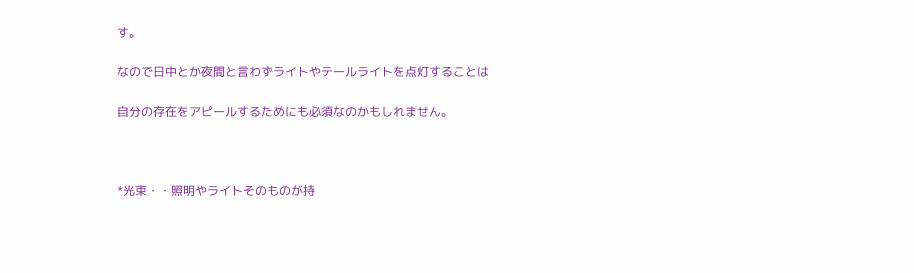す。

なので日中とか夜間と言わずライトやテールライトを点灯することは

自分の存在をアピールするためにも必須なのかもしれません。



*光束・・照明やライトそのものが持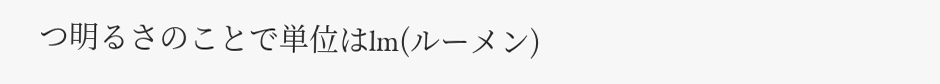つ明るさのことで単位はlm(ルーメン)